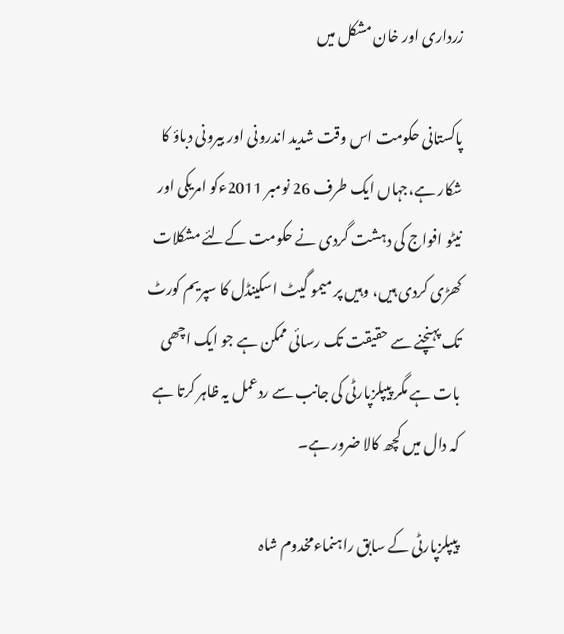زرداری اور خان مشکل میں

پاکستانی حکومت اس وقت شدید اندرونی اور بیرونی دباؤ کا شکار ہے،جہاں ایک طرف 26 نومبر 2011ءکو امریکی اور نیٹو افواج کی دہشت گردی نے حکومت کےلئے مشکلات کھڑی کردی ہیں، وہیں پر میمو گیٹ اسکینڈل کا سپریم کورٹ تک پہنچنے سے حقیقت تک رسائی ممکن ہے جو ایک اچھی بات ہے مگر پیپلزپارٹی کی جانب سے ردعمل یہ ظاہر کرتا ہے کہ دال میں کچھ کالا ضرور ہے۔

پیپلزپارٹی کے سابق راہنماءمخدوم شاہ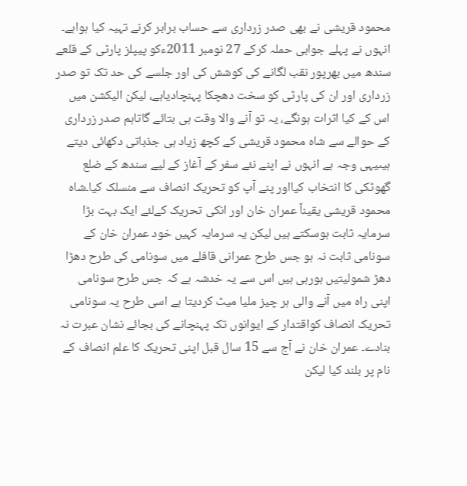محمود قریشی نے بھی صدر زرداری سے حساب برابر کرنے تہیہ کیا ہواہے۔ انہوں نے پہلے جوابی حملہ کرکے 27 نومبر 2011ءکو پیپلز پارٹی کے قلعے سندھ میں بھرپور نقب لگانے کی کوشش کی اور جلسے کی حد تک تو صدر زرداری اور ان کی پارٹی کو سخت دھچکا پہنچادیاہے، لیکن الیکشن میں اس کے کیا اثرات ہونگے، یہ تو آنے والا وقت ہی بتائے گاتاہم صدر زرداری کے حوالے سے شاہ محمود قریشی کے کچھ زیاد ہی جذباتی دکھائی دیتے ہیںیہی وجہ ہے انہوں نے اپنے نئے سفر کے آغاز کے لیے سندھ کے ضلع گھوٹکی کا انتخاب کیااور پنے آپ کو تحریک انصاف سے منسلک کیا۔شاہ محمود قریشی یقیناً عمران خان اور انکی تحریک کےلئے ایک بہت بڑا سرمایہ ثابت ہوسکتے ہیں لیکن یہ سرمایہ کہیں خود عمران خان کے سونامی ثابت نہ ہو جس طرح عمرانی قافلے میں سونامی کی طرح دھڑا دھڑ شمولیتیں ہورہی ہیں اس سے یہ خدشہ ہے کہ جس طرح سونامی اپنی راہ میں آنے والی ہر چیز ملیا میٹ کردیتا ہے اسی طرح یہ سونامی تحریک انصاف کواقتدار کے ایوانوں تک پہنچانے کی بجائے نشان عبرت نہ بنادے۔ عمران خان نے آج سے 15 سال قبل اپنی تحریک کا علم انصاف کے نام پر بلند کیا لیکن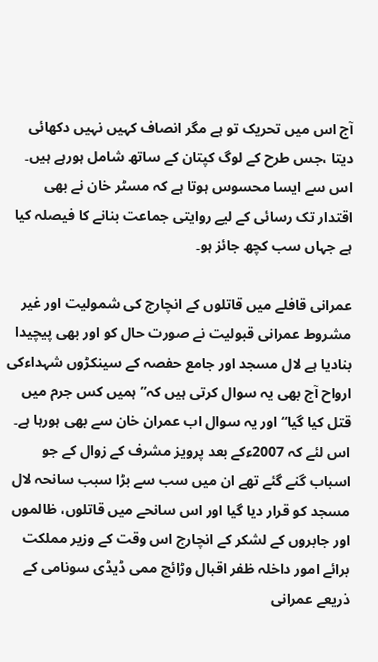آج اس میں تحریک تو ہے مگر انصاف کہیں نہیں دکھائی دیتا ،جس طرح کے لوگ کپتان کے ساتھ شامل ہورہے ہیں۔ اس سے ایسا محسوس ہوتا ہے کہ مسٹر خان نے بھی اقتدار تک رسائی کے لیے روایتی جماعت بنانے کا فیصلہ کیا ہے جہاں سب کچھ جائز ہو۔

عمرانی قافلے میں قاتلوں کے انچارج کی شمولیت اور غیر مشروط عمرانی قبولیت نے صورت حال کو اور بھی پیچیدا بنادیا ہے لال مسجد اور جامع حفصہ کے سینکڑوں شہداءکی ارواح آج بھی یہ سوال کرتی ہیں کہ”ہمیں کس جرم میں قتل کیا گیا“ اور یہ سوال اب عمران خان سے بھی ہورہا ہے۔ اس لئے کہ 2007ءکے بعد پرویز مشرف کے زوال کے جو اسباب گنے گئے تھے ان میں سب سے بڑا سبب سانحہ لال مسجد کو قرار دیا گیا اور اس سانحے میں قاتلوں، ظالموں اور جابروں کے لشکر کے انچارج اس وقت کے وزیر مملکت برائے امور داخلہ ظفر اقبال وڑائچ ممی ڈیڈی سونامی کے ذریعے عمرانی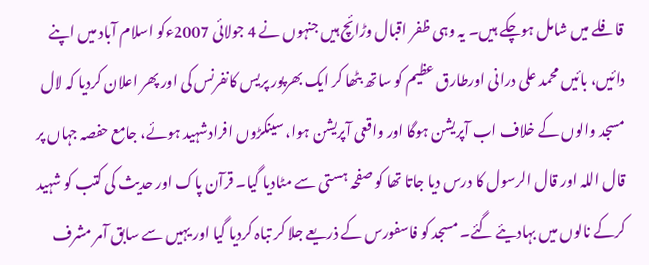قافلے میں شامل ہوچکے ہیں۔ یہ وہی ظفر اقبال وڑائچ ہیں جنہوں نے 4 جولائی 2007ءکو اسلام آباد میں اپنے دائیں، بائیں محمد علی درانی اورطارق عظیم کو ساتھ بٹھا کر ایک بھرپور پریس کانفرنس کی اور پھر اعلان کردیا کہ لال مسجد والوں کے خلاف اب آپریشن ہوگا اور واقعی آپریشن ہوا، سینکڑوں افرادشہید ہوئے، جامع حفصہ جہاں پر قال اللہ اور قال الرسول کا درس دیا جاتا تھا کو صفحہ ہستی سے مٹادیا گیا۔ قرآن پاک اور حدیث کی کتب کو شہید کرکے نالوں میں بہادیئے گئے۔ مسجد کو فاسفورس کے ذریعے جلا کر تباہ کردیا گیا اور یہیں سے سابق آمر مشرف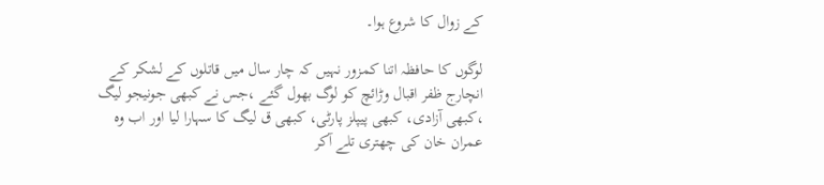کے زوال کا شروع ہوا۔

لوگوں کا حافظہ اتنا کمزور نہیں کہ چار سال میں قاتلوں کے لشکر کے انچارج ظفر اقبال وڑائچ کو لوگ بھول گئے ،جس نے کبھی جونیجو لیگ ،کبھی آزادی، کبھی پیپلز پارٹی، کبھی ق لیگ کا سہارا لیا اور اب وہ عمران خان کی چھتری تلے آکر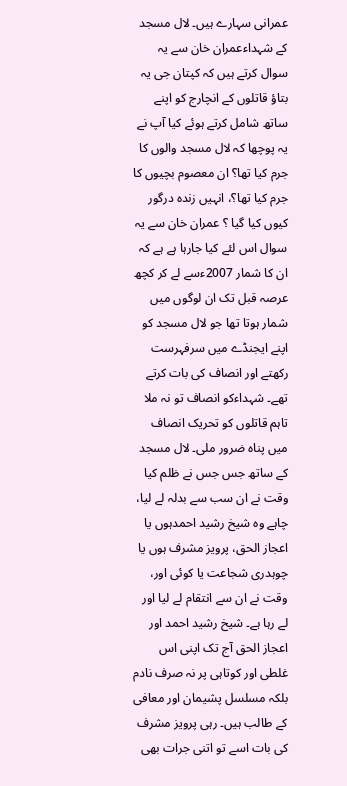عمرانی سہارے ہیں۔ لال مسجد کے شہداءعمران خان سے یہ سوال کرتے ہیں کہ کپتان جی یہ بتاؤ قاتلوں کے انچارج کو اپنے ساتھ شامل کرتے ہوئے کیا آپ نے یہ پوچھا کہ لال مسجد والوں کا جرم کیا تھا؟ ان معصوم بچیوں کا جرم کیا تھا؟، انہیں زندہ درگور کیوں کیا گیا ؟ عمران خان سے یہ سوال اس لئے کیا جارہا ہے ہے کہ ان کا شمار 2007ءسے لے کر کچھ عرصہ قبل تک ان لوگوں میں شمار ہوتا تھا جو لال مسجد کو اپنے ایجنڈے میں سرفہرست رکھتے اور انصاف کی بات کرتے تھے۔ شہداءکو انصاف تو نہ ملا تاہم قاتلوں کو تحریک انصاف میں پناہ ضرور ملی۔ لال مسجد کے ساتھ جس جس نے ظلم کیا وقت نے ان سب سے بدلہ لے لیا، چاہے وہ شیخ رشید احمدہوں یا اعجاز الحق، پرویز مشرف ہوں یا چوہدری شجاعت یا کوئی اور، وقت نے ان سے انتقام لے لیا اور لے رہا ہے۔ شیخ رشید احمد اور اعجاز الحق آج تک اپنی اس غلطی اور کوتاہی پر نہ صرف نادم بلکہ مسلسل پشیمان اور معافی کے طالب ہیں۔ رہی پرویز مشرف کی بات اسے تو اتنی جرات بھی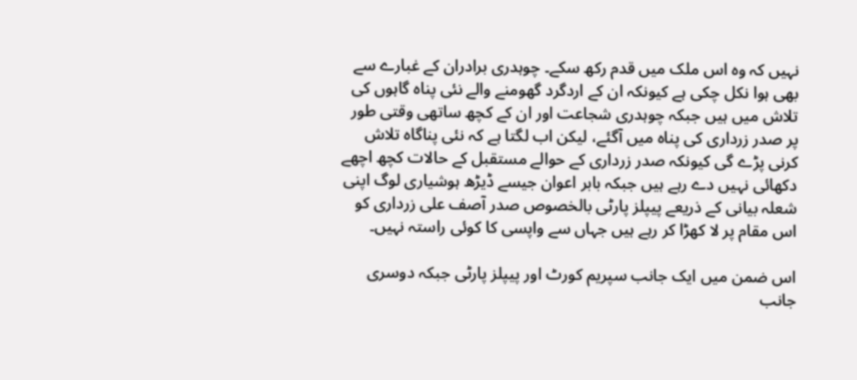نہیں کہ وہ اس ملک میں قدم رکھ سکے۔ چوہدری برادران کے غبارے سے بھی ہوا نکل چکی ہے کیونکہ ان کے اردگرد گھومنے والے نئی پناہ گاہوں کی تلاش میں ہیں جبکہ چوہدری شجاعت اور ان کے کچھ ساتھی وقتی طور پر صدر زرداری کی پناہ میں آگئے، لیکن اب لگتا ہے کہ نئی پناگاہ تلاش کرنی پڑے گی کیونکہ صدر زرداری کے حوالے مستقبل کے حالات کچھ اچھے دکھائی نہیں دے رہے ہیں جبکہ بابر اعوان جیسے ڈیڑھ ہوشیاری لوگ اپنی شعلہ بیانی کے ذریعے پیپلز پارٹی بالخصوص صدر آصف علی زرداری کو اس مقام پر لا کھڑا کر رہے ہیں جہاں سے واپسی کا کوئی راستہ نہیں۔

اس ضمن میں ایک جانب سپریم کورٹ اور پیپلز پارٹی جبکہ دوسری جانب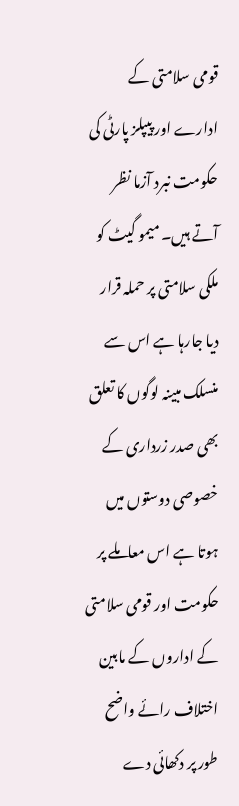قومی سلامتی کے ادارے اور پیپلز پارٹی کی حکومت نبرد آزما نظر آتے ہیں۔ میمو گیٹ کو ملکی سلامتی پر حملہ قرار دیا جارہا ہے اس سے منسلک مبینہ لوگوں کا تعلق بھی صدر زرداری کے خصوصی دوستوں میں ہوتا ہے اس معاملے پر حکومت اور قومی سلامتی کے اداروں کے مابین اختلاف رائے واضح طور پر دکھائی دے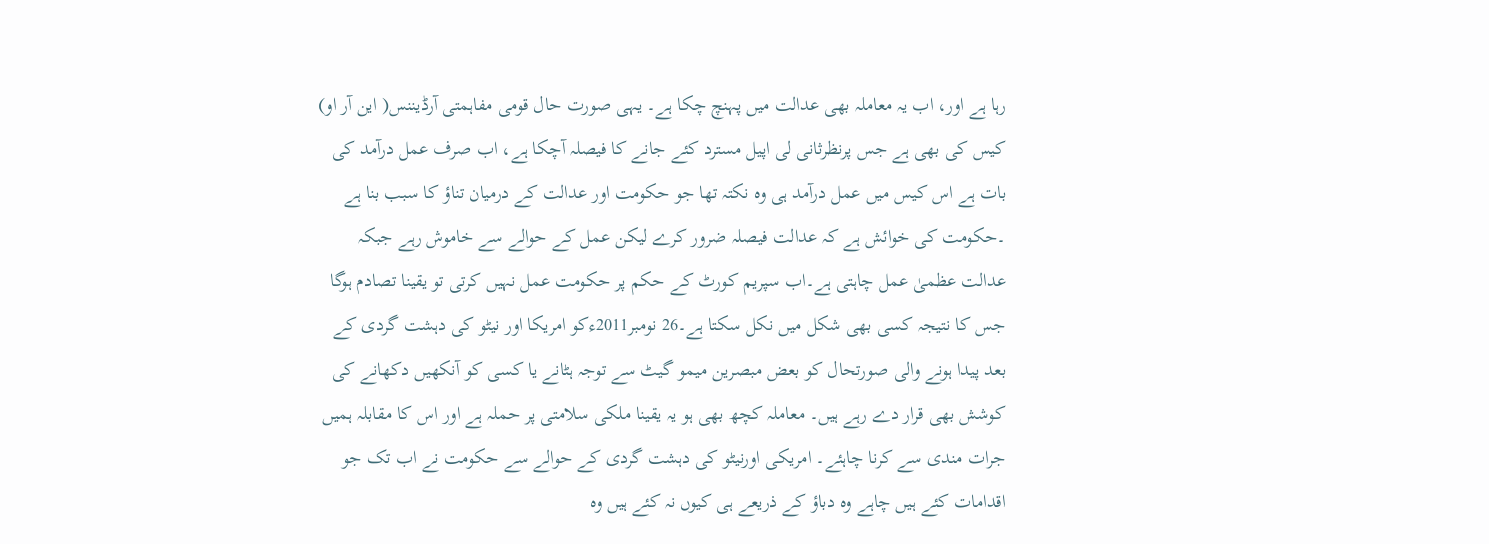رہا ہے اور، اب یہ معاملہ بھی عدالت میں پہنچ چکا ہے۔ یہی صورت حال قومی مفاہمتی آرڈیننس( این آر او) کیس کی بھی ہے جس پرنظرثانی لی اپیل مسترد کئے جانے کا فیصلہ آچکا ہے، اب صرف عمل درآمد کی بات ہے اس کیس میں عمل درآمد ہی وہ نکتہ تھا جو حکومت اور عدالت کے درمیان تناؤ کا سبب بنا ہے ۔حکومت کی خوائش ہے کہ عدالت فیصلہ ضرور کرے لیکن عمل کے حوالے سے خاموش رہے جبکہ عدالت عظمیٰ عمل چاہتی ہے۔اب سپریم کورٹ کے حکم پر حکومت عمل نہیں کرتی تو یقینا تصادم ہوگا جس کا نتیجہ کسی بھی شکل میں نکل سکتا ہے۔26 نومبر2011ءکو امریکا اور نیٹو کی دہشت گردی کے بعد پیدا ہونے والی صورتحال کو بعض مبصرین میمو گیٹ سے توجہ ہٹانے یا کسی کو آنکھیں دکھانے کی کوشش بھی قرار دے رہے ہیں۔ معاملہ کچھ بھی ہو یہ یقینا ملکی سلامتی پر حملہ ہے اور اس کا مقابلہ ہمیں جرات مندی سے کرنا چاہئے۔ امریکی اورنیٹو کی دہشت گردی کے حوالے سے حکومت نے اب تک جو اقدامات کئے ہیں چاہے وہ دباؤ کے ذریعے ہی کیوں نہ کئے ہیں وہ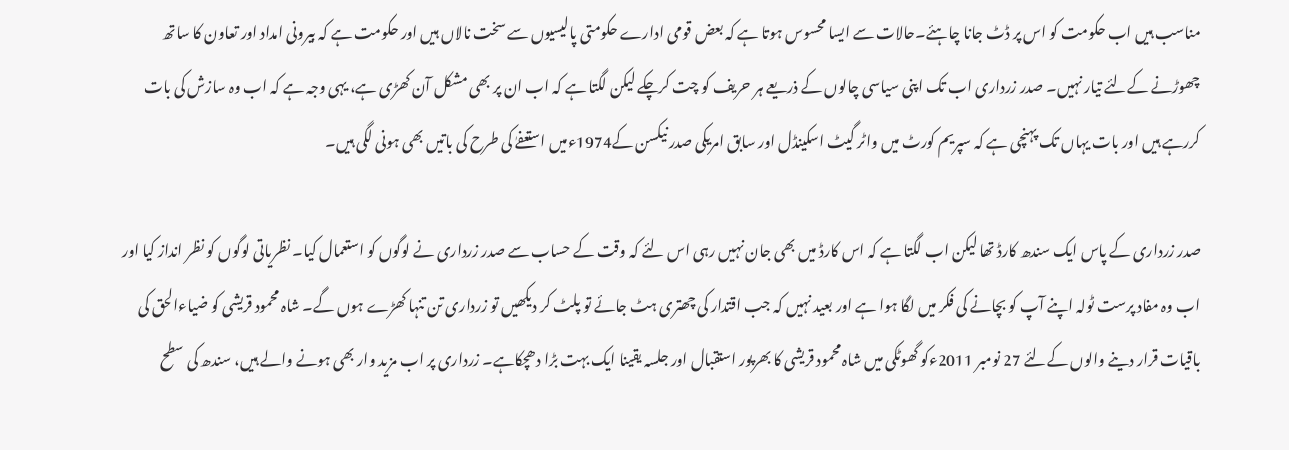مناسب ہیں اب حکومت کو اس پر ڈٹ جانا چاہئے۔حالات سے ایسا محسوس ہوتا ہے کہ بعض قومی ادارے حکومتی پالیسیوں سے سخت نالاں ہیں اور حکومت ہے کہ بیرونی امداد اور تعاون کا ساتھ چھوڑنے کےلئے تیار نہیں۔ صدر زرداری اب تک اپنی سیاسی چالوں کے ذریعے ہر حریف کو چت کرچکے لیکن لگتا ہے کہ اب ان پر بھی مشکل آن کھڑی ہے، یہی وجہ ہے کہ اب وہ سازش کی بات کررہے ہیں اور بات یہاں تک پہنچی ہے کہ سپریم کورٹ میں واٹر گیٹ اسکینڈل اور سابق امریکی صدر نیکسن کے1974ءمیں استعفےٰ کی طرح کی باتیں بھی ہونی لگی ہیں۔

صدر زرداری کے پاس ایک سندھ کارڈ تھا لیکن اب لگتا ہے کہ اس کارڈ میں بھی جان نہیں رہی اس لئے کہ وقت کے حساب سے صدر زرداری نے لوگوں کو استعمال کیا۔ نظریاتی لوگوں کو نظر انداز کیا اور اب وہ مفاد پرست ٹولہ اپنے آپ کو بچانے کی فکر میں لگا ہوا ہے اور بعید نہیں کہ جب اقتدار کی چھتری ہٹ جائے تو پلٹ کر دیکھیں تو زرداری تن تنہا کھڑے ہوں گے۔ شاہ محمود قریشی کو ضیاءالحق کی باقیات قرار دینے والوں کےلئے 27 نومبر 2011ءکو گھوٹکی میں شاہ محمود قریشی کا بھرپور استقبال اور جلسہ یقینا ایک بہت بڑا دھچکاہے۔ زرداری پر اب مزید وار بھی ہونے والے ہیں، سندھ کی سطح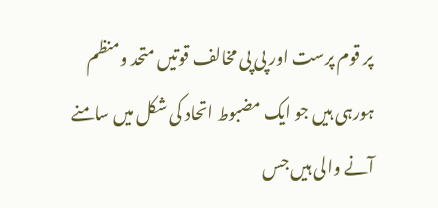پر قوم پرست اور پی پی مخالف قوتیں متحد ومنظم ہورہی ہیں جو ایک مضبوط اتحاد کی شکل میں سامنے آنے والی ہیں جس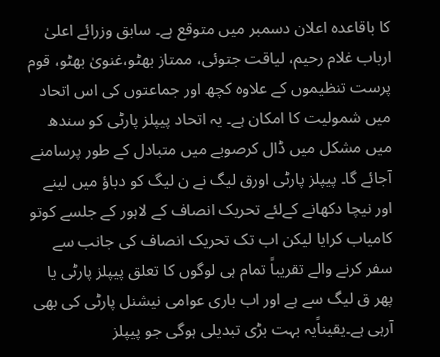کا باقاعدہ اعلان دسمبر میں متوقع ہے۔ سابق وزرائے اعلیٰ ارباب غلام رحیم، لیاقت جتوئی، ممتاز بھٹو،غنویٰ بھٹو، قوم پرست تنظیموں کے علاوہ کچھ اور جماعتوں کی اس اتحاد میں شمولیت کا امکان ہے۔ یہ اتحاد پیپلز پارٹی کو سندھ میں مشکل میں ڈال کرصوبے میں متبادل کے طور پرسامنے آجائے گا۔ پیپلز پارٹی اورق لیگ نے ن لیگ کو دباؤ میں لینے اور نیچا دکھانے کےلئے تحریک انصاف کے لاہور کے جلسے کوتو کامیاب کرایا لیکن اب تک تحریک انصاف کی جانب سے سفر کرنے والے تقریباً تمام ہی لوگوں کا تعلق پیپلز پارٹی یا پھر ق لیگ سے ہے اور اب باری عوامی نیشنل پارٹی کی بھی آرہی ہے۔یقیناًیہ بہت بڑی تبدیلی ہوگی جو پیپلز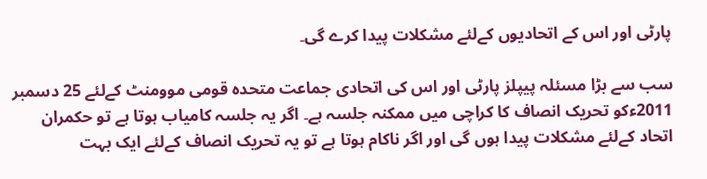پارٹی اور اس کے اتحادیوں کےلئے مشکلات پیدا کرے گی۔

سب سے بڑا مسئلہ پیپلز پارٹی اور اس کی اتحادی جماعت متحدہ قومی موومنٹ کےلئے 25 دسمبر 2011ءکو تحریک انصاف کا کراچی میں ممکنہ جلسہ ہے۔ اگر یہ جلسہ کامیاب ہوتا ہے تو حکمران اتحاد کےلئے مشکلات پیدا ہوں گی اور اگر ناکام ہوتا ہے تو یہ تحریک انصاف کےلئے ایک بہت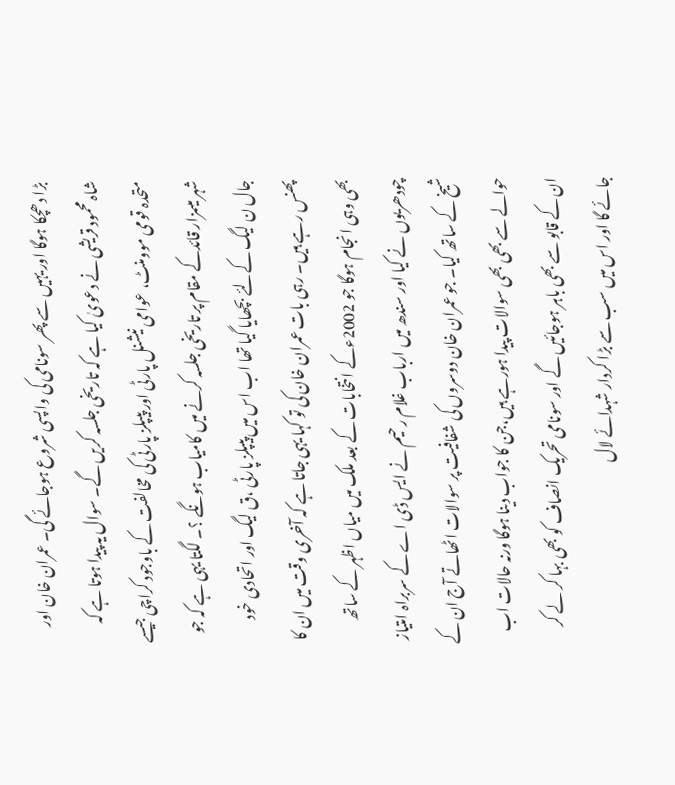بڑا دھچکا ہوگا اور یہیں سے پھر سونامی کی واپسی شروع ہوجائے گی۔ عمران خان اور شاہ محمود قریشی نے دعویٰ کیا ہے کہ تاریخی جلسہ کریں گے۔ سوال یہ پیدا ہوتا ہے کہ متحدہ قومی موومنٹ، عوامی نیشنل پارٹی اور پیپلز پارٹی کی مخالفت کے باوجود کراچی جیسے شہر میںمزار قائدکے مقام پر تاریخی جلسہ کرنے میں کامیاب ہونگے ؟۔ لگتا یہی ہے کہ جو جال ن لیگ کےلئے بچھایا گیا تھا اب اس میں پیپلز پارٹی ،ق لیگ اور اتحادی خود پھنس رہے ہیں۔ رہی بات عمران خان کی تو کہا یہی جاتا ہے کہ آخری وقت میں ان کا بھی وہی انجام ہوگا جو 2002ءکے انتخابات کے بعد ملک میں میاں اظہر کے ساتھ چودھریوں نے کیا اور سندھ میں ارباب غلام رحیم نے ایس ڈی اے کے سربراہ امتیاز شیخ کے ساتھ کیا۔ جو عمران خان دوسروں کی شفافیت پر سوالات اٹھاتے آج ان کے حوالے سے بھی بھی سوالات پیدا ہورہے ہیں،جن کا جواب دینا ہوگا ورنہ حالات اب ان کے قابو سے بھی باہر ہوجائیں گے اور سونامی تحریک انصاف کو بھی بہا کر لے کر جائے گا اور اس میں سب سے بڑا کردار شہدائے لال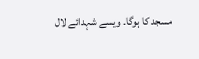مسجد کا ہوگا۔ ویسے شہدائے لال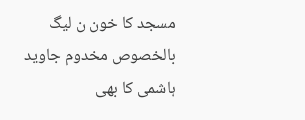مسجد کا خون ن لیگ بالخصوص مخدوم جاوید ہاشمی کا بھی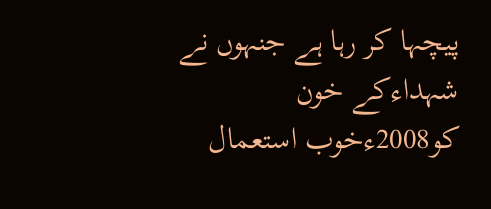پیچہا کر رہا ہے جنہوں نے شہداءکے خون کو2008ءخوب استعمال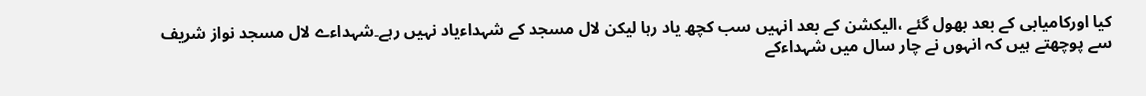کیا اورکامیابی کے بعد بھول گئے ،الیکشن کے بعد انہیں سب کچھ یاد رہا لیکن لال مسجد کے شہداءیاد نہیں رہے۔شہداءے لال مسجد نواز شریف سے پوچھتے ہیں کہ انہوں نے چار سال میں شہداءکے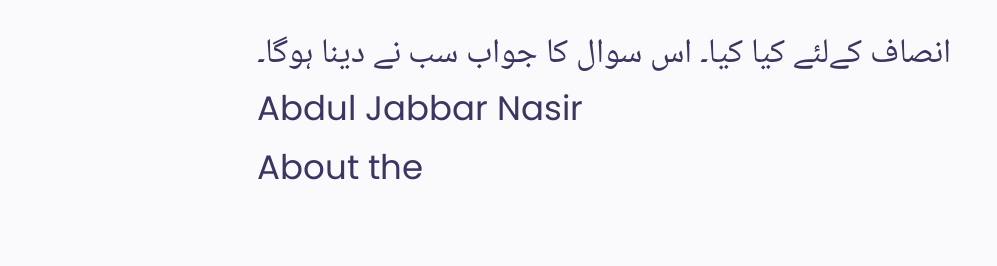انصاف کےلئے کیا کیا۔ اس سوال کا جواب سب نے دینا ہوگا۔
Abdul Jabbar Nasir
About the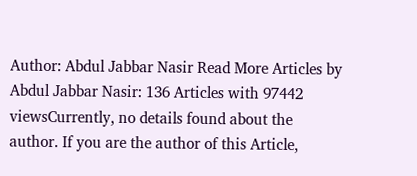Author: Abdul Jabbar Nasir Read More Articles by Abdul Jabbar Nasir: 136 Articles with 97442 viewsCurrently, no details found about the author. If you are the author of this Article,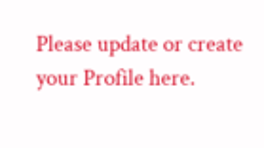Please update or create your Profile here.